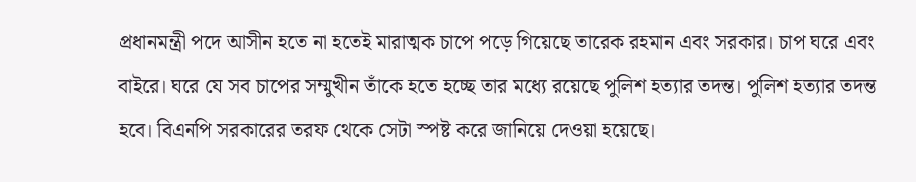প্রধানমন্ত্রী পদে আসীন হতে না হতেই মারাত্মক চাপে পড়ে গিয়েছে তারেক রহমান এবং সরকার। চাপ ঘরে এবং বাইরে। ঘরে যে সব চাপের সম্মুখীন তাঁকে হতে হচ্ছে তার মধ্যে রয়েছে পুলিশ হত্যার তদন্ত। পুলিশ হত্যার তদন্ত হবে। বিএনপি সরকারের তরফ থেকে সেটা স্পষ্ট করে জানিয়ে দেওয়া হয়েছে।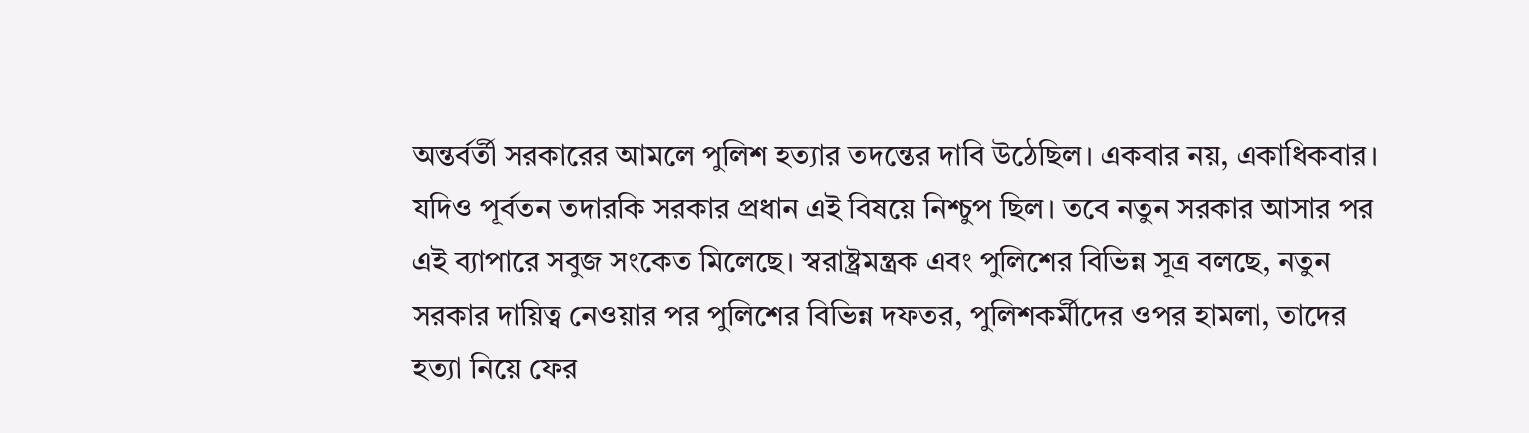অন্তর্বর্তী সরকারের আমলে পুলিশ হত্যার তদন্তের দাবি উঠেছিল। একবার নয়, একাধিকবার। যদিও পূর্বতন তদারকি সরকার প্রধান এই বিষয়ে নিশ্চুপ ছিল। তবে নতুন সরকার আসার পর এই ব্যাপারে সবুজ সংকেত মিলেছে। স্বরাষ্ট্রমন্ত্রক এবং পুলিশের বিভিন্ন সূত্র বলছে, নতুন সরকার দায়িত্ব নেওয়ার পর পুলিশের বিভিন্ন দফতর, পুলিশকর্মীদের ওপর হামলা, তাদের হত্যা নিয়ে ফের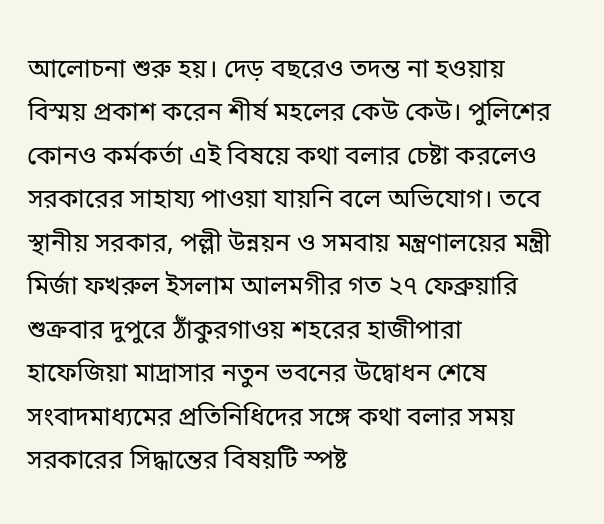আলোচনা শুরু হয়। দেড় বছরেও তদন্ত না হওয়ায় বিস্ময় প্রকাশ করেন শীর্ষ মহলের কেউ কেউ। পুলিশের কোনও কর্মকর্তা এই বিষয়ে কথা বলার চেষ্টা করলেও সরকারের সাহায্য পাওয়া যায়নি বলে অভিযোগ। তবে স্থানীয় সরকার, পল্লী উন্নয়ন ও সমবায় মন্ত্রণালয়ের মন্ত্রী মির্জা ফখরুল ইসলাম আলমগীর গত ২৭ ফেব্রুয়ারি শুক্রবার দুপুরে ঠাঁকুরগাওয় শহরের হাজীপারা হাফেজিয়া মাদ্রাসার নতুন ভবনের উদ্বোধন শেষে সংবাদমাধ্যমের প্রতিনিধিদের সঙ্গে কথা বলার সময় সরকারের সিদ্ধান্তের বিষয়টি স্পষ্ট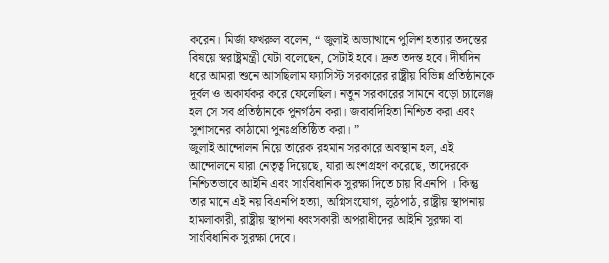করেন। মির্জা ফখরুল বলেন, “ জুলাই অভ্যাত্থানে পুলিশ হত্যার তদন্তের বিষয়ে স্বরাষ্ট্রমন্ত্রী যেটা বলেছেন, সেটাই হবে। দ্রুত তদন্ত হবে। দীর্ঘদিন ধরে আমরা শুনে আসছিলাম ফ্যাসিস্ট সরকারের রাষ্ট্রীয় বিভিন্ন প্রতিষ্ঠানকে দূর্বল ও অকার্যকর করে ফেলেছিল। নতুন সরকারের সামনে বড়ো চ্যালেঞ্জ হল সে সব প্রতিষ্ঠানকে পুনর্গঠন করা। জবাবদিহিতা নিশ্চিত করা এবং সুশাসনের কাঠামো পুনঃপ্রতিষ্ঠিত করা। ”
জুলাই আন্দোলন নিয়ে তারেক রহমান সরকারে অবস্থান হল, এই আন্দোলনে যারা নেতৃত্ব দিয়েছে, যারা অংশগ্রহণ করেছে, তাদেরকে নিশ্চিতভাবে আইনি এবং সাংবিধানিক সুরক্ষা দিতে চায় বিএনপি । কিন্তু তার মানে এই নয় বিএনপি হত্যা, অগ্নিসংযোগ, লুঠপাঠ, রাষ্ট্রীয় স্থাপনায় হামলাকারী, রাষ্ট্রীয় স্থাপনা ধ্বংসকারী অপরাধীদের আইনি সুরক্ষা বা সাংবিধানিক সুরক্ষা দেবে।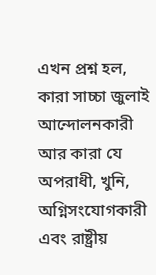এখন প্রশ্ন হল, কারা সাচ্চা জুলাই আন্দোলনকারী আর কারা যে অপরাধী, খুনি, অগ্নিসংযোগকারী এবং রাষ্ট্রীয়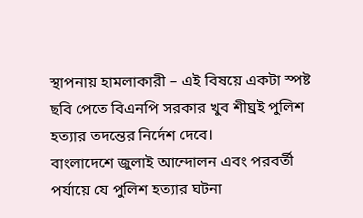স্থাপনায় হামলাকারী – এই বিষয়ে একটা স্পষ্ট ছবি পেতে বিএনপি সরকার খুব শীঘ্রই পুলিশ হত্যার তদন্তের নির্দেশ দেবে।
বাংলাদেশে জুলাই আন্দোলন এবং পরবর্তী পর্যায়ে যে পুলিশ হত্যার ঘটনা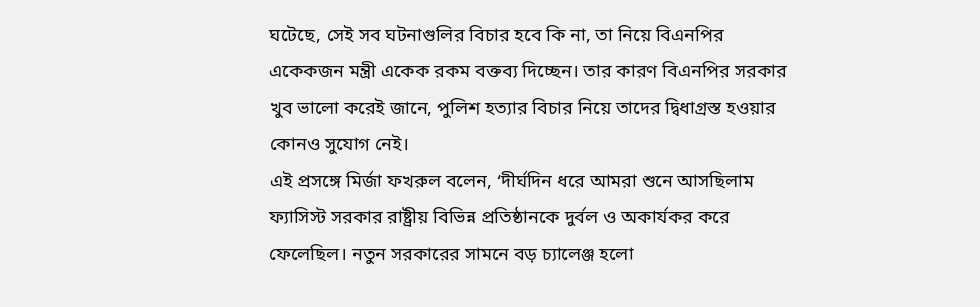ঘটেছে, সেই সব ঘটনাগুলির বিচার হবে কি না, তা নিয়ে বিএনপির একেকজন মন্ত্রী একেক রকম বক্তব্য দিচ্ছেন। তার কারণ বিএনপির সরকার খুব ভালো করেই জানে, পুলিশ হত্যার বিচার নিয়ে তাদের দ্বিধাগ্রস্ত হওয়ার কোনও সুযোগ নেই।
এই প্রসঙ্গে মির্জা ফখরুল বলেন, ‘দীর্ঘদিন ধরে আমরা শুনে আসছিলাম ফ্যাসিস্ট সরকার রাষ্ট্রীয় বিভিন্ন প্রতিষ্ঠানকে দুর্বল ও অকার্যকর করে ফেলেছিল। নতুন সরকারের সামনে বড় চ্যালেঞ্জ হলো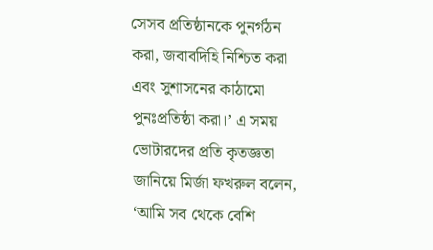সেসব প্রতিষ্ঠানকে পুনর্গঠন করা, জবাবদিহি নিশ্চিত করা এবং সুশাসনের কাঠামো পুনঃপ্রতিষ্ঠা করা।’ এ সময় ভোটারদের প্রতি কৃতজ্ঞতা জানিয়ে মির্জা ফখরুল বলেন, ‘আমি সব থেকে বেশি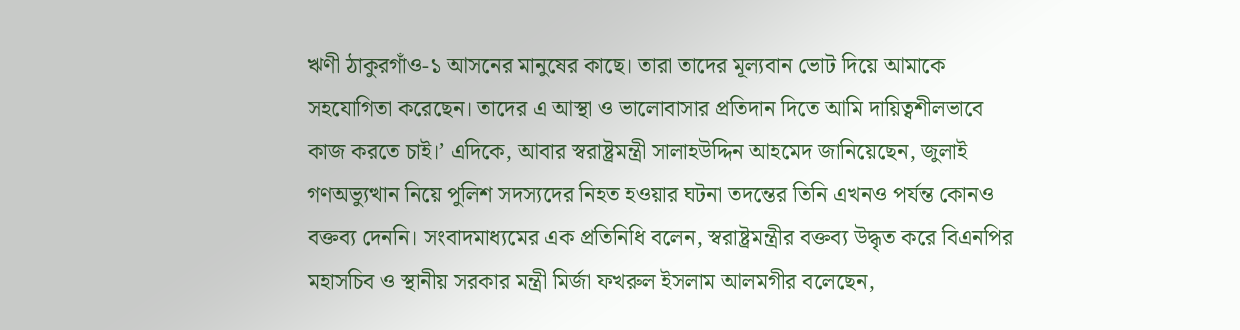ঋণী ঠাকুরগাঁও-১ আসনের মানুষের কাছে। তারা তাদের মূল্যবান ভোট দিয়ে আমাকে সহযোগিতা করেছেন। তাদের এ আস্থা ও ভালোবাসার প্রতিদান দিতে আমি দায়িত্বশীলভাবে কাজ করতে চাই।’ এদিকে, আবার স্বরাষ্ট্রমন্ত্রী সালাহউদ্দিন আহমেদ জানিয়েছেন, জুলাই গণঅভ্যুত্থান নিয়ে পুলিশ সদস্যদের নিহত হওয়ার ঘটনা তদন্তের তিনি এখনও পর্যন্ত কোনও বক্তব্য দেননি। সংবাদমাধ্যমের এক প্রতিনিধি বলেন, স্বরাষ্ট্রমন্ত্রীর বক্তব্য উদ্ধৃত করে বিএনপির মহাসচিব ও স্থানীয় সরকার মন্ত্রী মির্জা ফখরুল ইসলাম আলমগীর বলেছেন,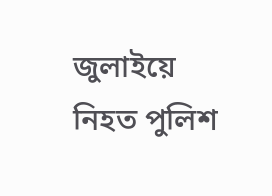জুলাইয়ে নিহত পুলিশ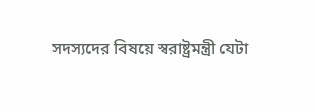সদস্যদের বিষয়ে স্বরাষ্ট্রমন্ত্রী যেটা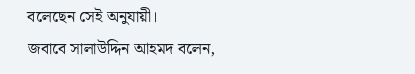বলেছেন সেই অনুযায়ী।
জবাবে সালাউদ্দিন আহমদ বলেন,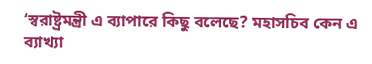‘স্বরাষ্ট্রমন্ত্রী এ ব্যাপারে কিছু বলেছে? মহাসচিব কেন এ ব্যাখ্যা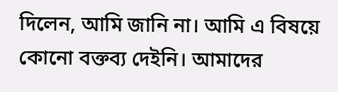দিলেন, আমি জানি না। আমি এ বিষয়ে কোনো বক্তব্য দেইনি। আমাদের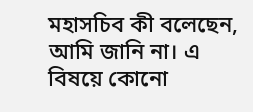মহাসচিব কী বলেছেন, আমি জানি না। এ বিষয়ে কোনো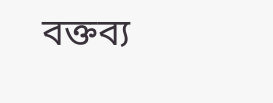বক্তব্য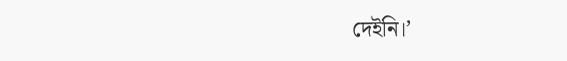দেইনি।’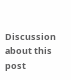Discussion about this post